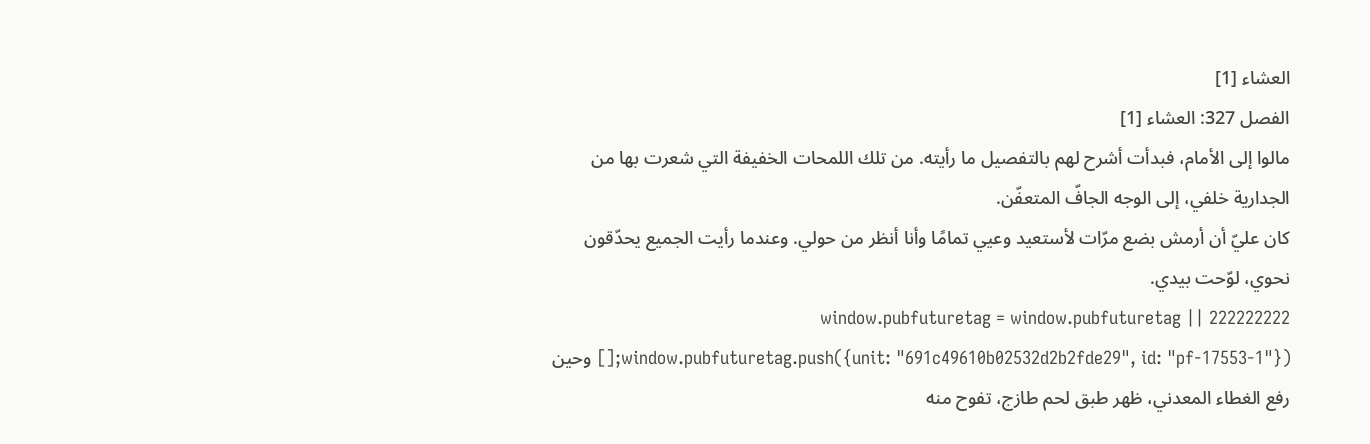العشاء [1]
الفصل 327: العشاء [1]
مالوا إلى الأمام، فبدأت أشرح لهم بالتفصيل ما رأيته. من تلك اللمحات الخفيفة التي شعرت بها من الجدارية خلفي، إلى الوجه الجافّ المتعفّن.
كان عليّ أن أرمش بضع مرّات لأستعيد وعيي تمامًا وأنا أنظر من حولي. وعندما رأيت الجميع يحدّقون نحوي، لوّحت بيدي.
222222222 window.pubfuturetag = window.pubfuturetag || [];window.pubfuturetag.push({unit: "691c49610b02532d2b2fde29", id: "pf-17553-1"}) وحين رفع الغطاء المعدني، ظهر طبق لحم طازج، تفوح منه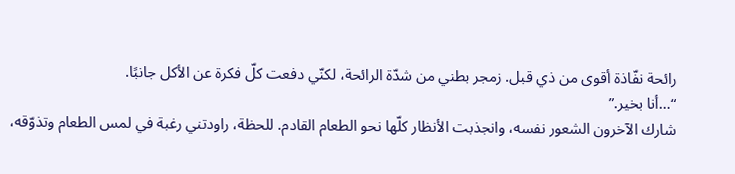رائحة نفّاذة أقوى من ذي قبل. زمجر بطني من شدّة الرائحة، لكنّي دفعت كلّ فكرة عن الأكل جانبًا.
“…أنا بخير.”
شارك الآخرون الشعور نفسه، وانجذبت الأنظار كلّها نحو الطعام القادم. للحظة، راودتني رغبة في لمس الطعام وتذوّقه،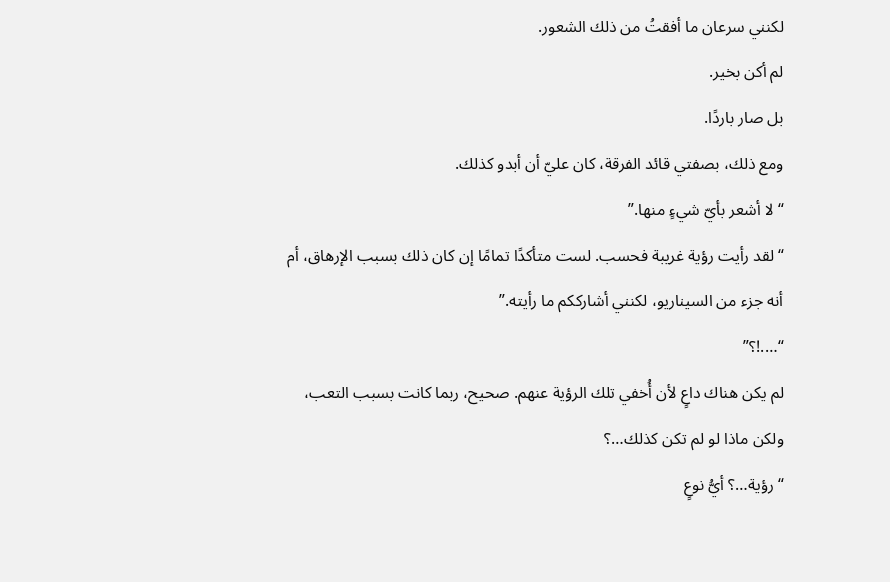لكنني سرعان ما أفقتُ من ذلك الشعور.
لم أكن بخير.
بل صار باردًا.
ومع ذلك، بصفتي قائد الفرقة، كان عليّ أن أبدو كذلك.
“لا أشعر بأيّ شيءٍ منها.”
“لقد رأيت رؤية غريبة فحسب. لست متأكدًا تمامًا إن كان ذلك بسبب الإرهاق، أم أنه جزء من السيناريو، لكنني أشارككم ما رأيته.”
“….!؟”
لم يكن هناك داعٍ لأن أُخفي تلك الرؤية عنهم. صحيح، ربما كانت بسبب التعب، ولكن ماذا لو لم تكن كذلك…؟
“رؤية…؟ أيُّ نوعٍ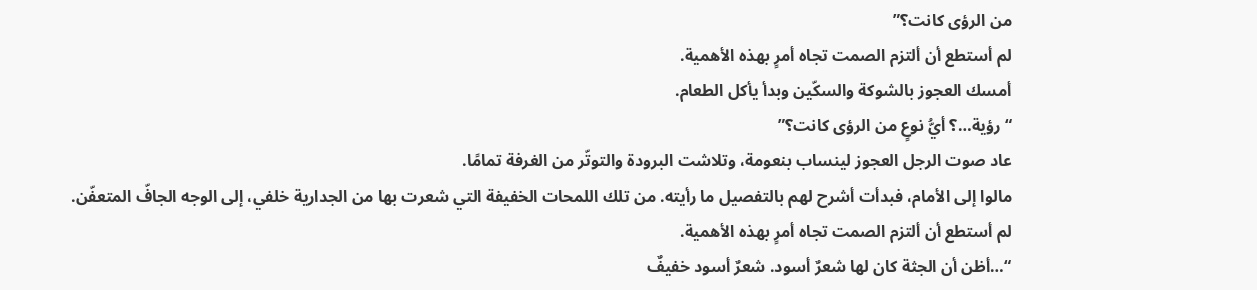من الرؤى كانت؟”
لم أستطع أن ألتزم الصمت تجاه أمرٍ بهذه الأهمية.
أمسك العجوز بالشوكة والسكّين وبدأ يأكل الطعام.
“رؤية…؟ أيُّ نوعٍ من الرؤى كانت؟”
عاد صوت الرجل العجوز لينساب بنعومة، وتلاشت البرودة والتوتّر من الغرفة تمامًا.
مالوا إلى الأمام، فبدأت أشرح لهم بالتفصيل ما رأيته. من تلك اللمحات الخفيفة التي شعرت بها من الجدارية خلفي، إلى الوجه الجافّ المتعفّن.
لم أستطع أن ألتزم الصمت تجاه أمرٍ بهذه الأهمية.
“…أظن أن الجثة كان لها شعرٌ أسود. شعرٌ أسود خفيفٌ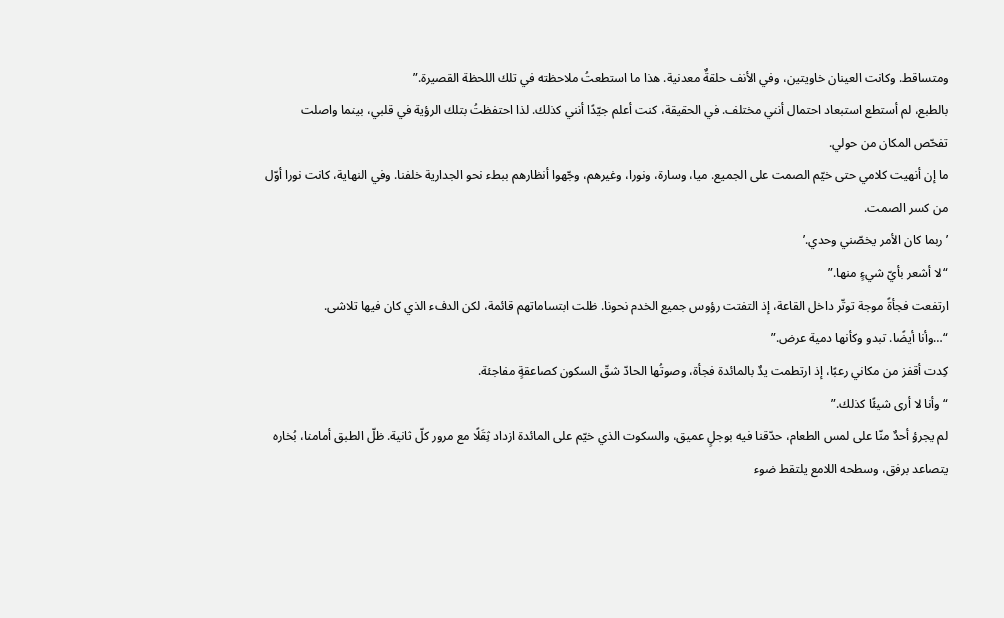ومتساقط. وكانت العينان خاويتين، وفي الأنف حلقةٌ معدنية. هذا ما استطعتُ ملاحظته في تلك اللحظة القصيرة.”
بالطبع، لم أستطع استبعاد احتمال أنني مختلف. في الحقيقة، كنت أعلم جيّدًا أنني كذلك. لذا احتفظتُ بتلك الرؤية في قلبي، بينما واصلت تفحّص المكان من حولي.
ما إن أنهيت كلامي حتى خيّم الصمت على الجميع. ميا، وسارة، ونورا، وغيرهم، وجّهوا أنظارهم ببطء نحو الجدارية خلفنا. وفي النهاية، كانت نورا أوّل من كسر الصمت.
’ربما كان الأمر يخصّني وحدي.’
“لا أشعر بأيّ شيءٍ منها.”
ارتفعت فجأةً موجة توتّر داخل القاعة، إذ التفتت رؤوس جميع الخدم نحونا. ظلت ابتساماتهم قائمة، لكن الدفء الذي كان فيها تلاشى.
“…وأنا أيضًا. تبدو وكأنها دمية عرض.”
كِدت أقفز من مكاني رعبًا، إذ ارتطمت يدٌ بالمائدة فجأة، وصوتُها الحادّ شقّ السكون كصاعقةٍ مفاجئة.
“وأنا لا أرى شيئًا كذلك.”
لم يجرؤ أحدٌ منّا على لمس الطعام، حدّقنا فيه بوجلٍ عميق، والسكوت الذي خيّم على المائدة ازداد ثِقَلًا مع مرور كلّ ثانية. ظلّ الطبق أمامنا، بُخاره يتصاعد برفق، وسطحه اللامع يلتقط ضوء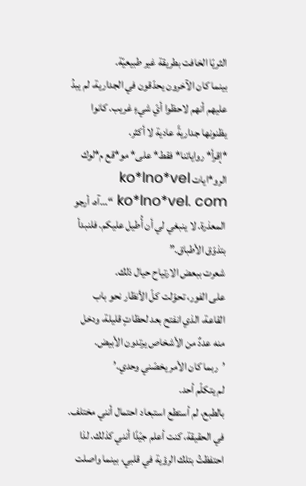الثريّا الخافت بطريقة غير طبيعيّة.
بينما كان الآخرون يحدّقون في الجدارية، لم يبدُ عليهم أنهم لاحظوا أيّ شيءٍ غريب. كانوا يظنونها جداريةً عادية لا أكثر.
*إقرأ* رواياتنا* فقط* على* مو*قع م*لوك الرو*ايات ko*lno*vel ko*lno*vel. com “…آه، أرجو المعذرة. لا ينبغي لي أن أُطيل عليكم. فلنبدأ بتذوّق الأطباق.”
شعرت ببعض الارتياح حيال ذلك.
على الفور، تحوّلت كلّ الأنظار نحو باب القاعة، الذي انفتح بعد لحظاتٍ قليلة، ودخل منه عددٌ من الأشخاص يرتدون الأبيض.
’ربما كان الأمر يخصّني وحدي.’
لم يتكلّم أحد.
بالطبع، لم أستطع استبعاد احتمال أنني مختلف. في الحقيقة، كنت أعلم جيّدًا أنني كذلك. لذا احتفظتُ بتلك الرؤية في قلبي، بينما واصلت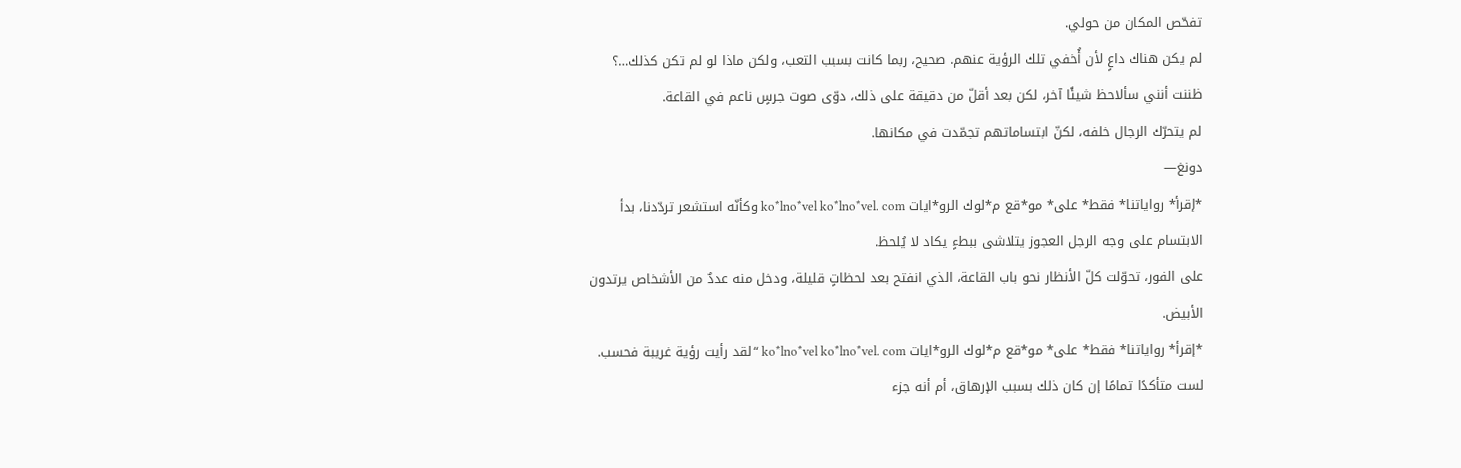تفحّص المكان من حولي.
لم يكن هناك داعٍ لأن أُخفي تلك الرؤية عنهم. صحيح، ربما كانت بسبب التعب، ولكن ماذا لو لم تكن كذلك…؟
ظننت أنني سألاحظ شيئًا آخر، لكن بعد أقلّ من دقيقة على ذلك، دوّى صوت جرسٍ ناعم في القاعة.
لم يتحرّك الرجال خلفه، لكنّ ابتساماتهم تجمّدت في مكانها.
دونغ—
*إقرأ* رواياتنا* فقط* على* مو*قع م*لوك الرو*ايات ko*lno*vel ko*lno*vel. com وكأنّه استشعر تردّدنا، بدأ الابتسام على وجه الرجل العجوز يتلاشى ببطءٍ يكاد لا يُلحظ.
على الفور، تحوّلت كلّ الأنظار نحو باب القاعة، الذي انفتح بعد لحظاتٍ قليلة، ودخل منه عددٌ من الأشخاص يرتدون الأبيض.
*إقرأ* رواياتنا* فقط* على* مو*قع م*لوك الرو*ايات ko*lno*vel ko*lno*vel. com “لقد رأيت رؤية غريبة فحسب. لست متأكدًا تمامًا إن كان ذلك بسبب الإرهاق، أم أنه جزء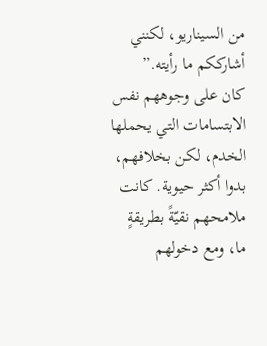من السيناريو، لكنني أشارككم ما رأيته.”
كان على وجوههم نفس الابتسامات التي يحملها الخدم، لكن بخلافهم، بدوا أكثر حيوية. كانت ملامحهم نقيّةً بطريقةٍ ما، ومع دخولهم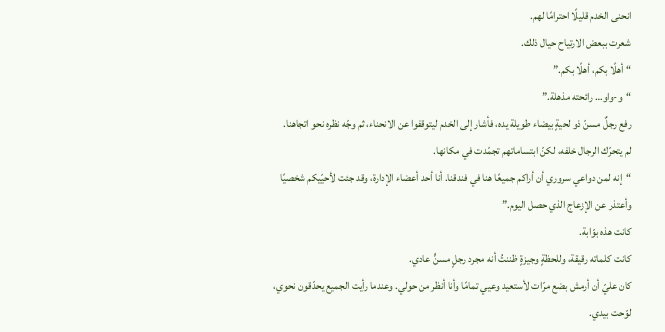انحنى الخدم قليلًا احترامًا لهم.
شعرت ببعض الارتياح حيال ذلك.
“أهلًا بكم، أهلًا بكم.”
“و-واو… رائحته مذهلة.”
رفع رجلٌ مسنّ ذو لحيةٍ بيضاء طويلة يده، فأشار إلى الخدم ليتوقفوا عن الانحناء، ثم وجّه نظره نحو اتجاهنا.
لم يتحرّك الرجال خلفه، لكنّ ابتساماتهم تجمّدت في مكانها.
“إنه لمن دواعي سروري أن أراكم جميعًا هنا في فندقنا. أنا أحد أعضاء الإدارة، وقد جئت لأحيّيكم شخصيًا وأعتذر عن الإزعاج الذي حصل اليوم.”
كانت هذه بوّابة.
كانت كلماته رقيقة، وللحظةٍ وجيزةٍ ظننتُ أنه مجرد رجلٍ مسنٍّ عادي.
كان عليّ أن أرمش بضع مرّات لأستعيد وعيي تمامًا وأنا أنظر من حولي. وعندما رأيت الجميع يحدّقون نحوي، لوّحت بيدي.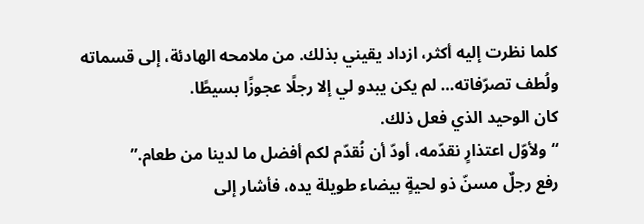كلما نظرت إليه أكثر، ازداد يقيني بذلك. من ملامحه الهادئة، إلى قسماته ولُطف تصرّفاته… لم يكن يبدو لي إلا رجلًا عجوزًا بسيطًا.
كان الوحيد الذي فعل ذلك.
“ولأوّل اعتذارٍ نقدّمه، أودّ أن نُقدّم لكم أفضل ما لدينا من طعام.”
رفع رجلٌ مسنّ ذو لحيةٍ بيضاء طويلة يده، فأشار إلى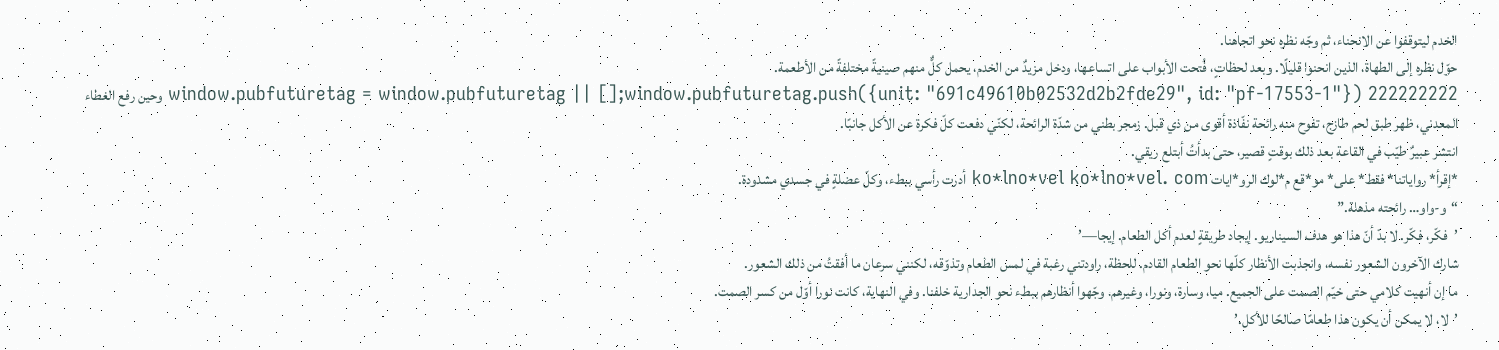الخدم ليتوقفوا عن الانحناء، ثم وجّه نظره نحو اتجاهنا.
حوّل نظره إلى الطهاة، الذين انحنوا قليلًا. وبعد لحظاتٍ، فُتحت الأبواب على اتساعها، ودخل مزيدٌ من الخدم، يحمل كلٌّ منهم صينيةً مختلفةً من الأطعمة.
222222222 window.pubfuturetag = window.pubfuturetag || [];window.pubfuturetag.push({unit: "691c49610b02532d2b2fde29", id: "pf-17553-1"}) وحين رفع الغطاء المعدني، ظهر طبق لحم طازج، تفوح منه رائحة نفّاذة أقوى من ذي قبل. زمجر بطني من شدّة الرائحة، لكنّي دفعت كلّ فكرة عن الأكل جانبًا.
انتشر عبيرٌ طيّب في القاعة بعد ذلك بوقتٍ قصير، حتى بدأتُ أبتلع ريقي.
*إقرأ* رواياتنا* فقط* على* مو*قع م*لوك الرو*ايات ko*lno*vel ko*lno*vel. com أدرت رأسي ببطء، وكلّ عضلةٍ في جسدي مشدودة.
“و-واو… رائحته مذهلة.”
’فكّر، فكّر. لا بدّ أنّ هذا هو هدف السيناريو. إيجاد طريقةٍ لعدم أكل الطعام. إيجا—’
شارك الآخرون الشعور نفسه، وانجذبت الأنظار كلّها نحو الطعام القادم. للحظة، راودتني رغبة في لمس الطعام وتذوّقه، لكنني سرعان ما أفقتُ من ذلك الشعور.
ما إن أنهيت كلامي حتى خيّم الصمت على الجميع. ميا، وسارة، ونورا، وغيرهم، وجّهوا أنظارهم ببطء نحو الجدارية خلفنا. وفي النهاية، كانت نورا أوّل من كسر الصمت.
’لا، لا يمكن أن يكون هذا طعامًا صالحًا للأكل.’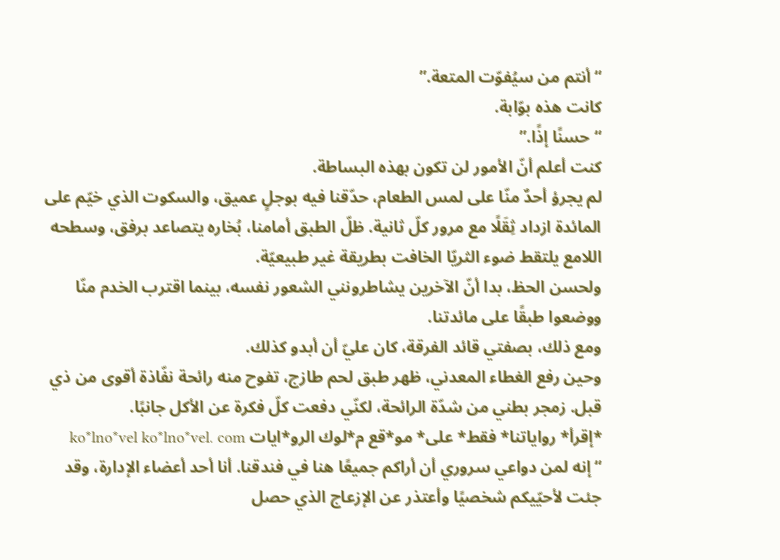“أنتم من سيُفوّت المتعة.”
كانت هذه بوّابة.
“حسنًا إذًا.”
كنت أعلم أنّ الأمور لن تكون بهذه البساطة.
لم يجرؤ أحدٌ منّا على لمس الطعام، حدّقنا فيه بوجلٍ عميق، والسكوت الذي خيّم على المائدة ازداد ثِقَلًا مع مرور كلّ ثانية. ظلّ الطبق أمامنا، بُخاره يتصاعد برفق، وسطحه اللامع يلتقط ضوء الثريّا الخافت بطريقة غير طبيعيّة.
ولحسن الحظ، بدا أنّ الآخرين يشاطرونني الشعور نفسه، بينما اقترب الخدم منّا ووضعوا طبقًا على مائدتنا.
ومع ذلك، بصفتي قائد الفرقة، كان عليّ أن أبدو كذلك.
وحين رفع الغطاء المعدني، ظهر طبق لحم طازج، تفوح منه رائحة نفّاذة أقوى من ذي قبل. زمجر بطني من شدّة الرائحة، لكنّي دفعت كلّ فكرة عن الأكل جانبًا.
*إقرأ* رواياتنا* فقط* على* مو*قع م*لوك الرو*ايات ko*lno*vel ko*lno*vel. com “إنه لمن دواعي سروري أن أراكم جميعًا هنا في فندقنا. أنا أحد أعضاء الإدارة، وقد جئت لأحيّيكم شخصيًا وأعتذر عن الإزعاج الذي حصل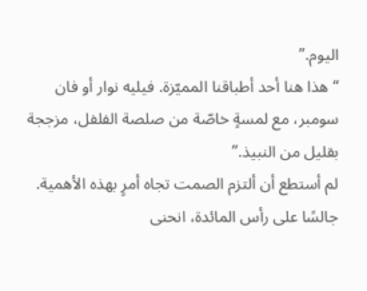اليوم.”
“هذا هنا أحد أطباقنا المميّزة. فيليه نوار أو فان سومبر، مع لمسةٍ خاصّة من صلصة الفلفل، مزججة بقليل من النبيذ.”
لم أستطع أن ألتزم الصمت تجاه أمرٍ بهذه الأهمية.
جالسًا على رأس المائدة، انحنى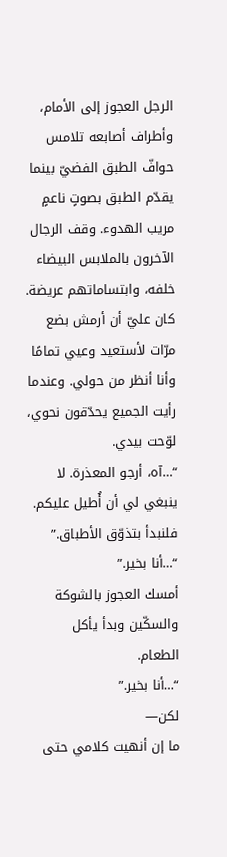الرجل العجوز إلى الأمام، وأطراف أصابعه تلامس حوافّ الطبق الفضيّ بينما يقدّم الطبق بصوتٍ ناعمٍ مريب الهدوء. وقف الرجال الآخرون بالملابس البيضاء خلفه، وابتساماتهم عريضة.
كان عليّ أن أرمش بضع مرّات لأستعيد وعيي تمامًا وأنا أنظر من حولي. وعندما رأيت الجميع يحدّقون نحوي، لوّحت بيدي.
“…آه، أرجو المعذرة. لا ينبغي لي أن أُطيل عليكم. فلنبدأ بتذوّق الأطباق.”
“…أنا بخير.”
أمسك العجوز بالشوكة والسكّين وبدأ يأكل الطعام.
“…أنا بخير.”
لكن—
ما إن أنهيت كلامي حتى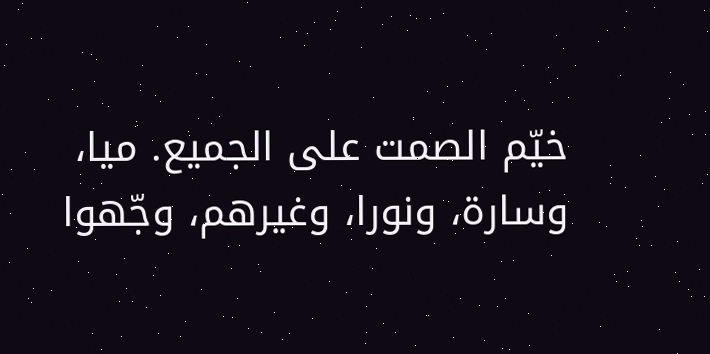خيّم الصمت على الجميع. ميا، وسارة، ونورا، وغيرهم، وجّهوا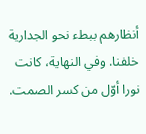أنظارهم ببطء نحو الجدارية خلفنا. وفي النهاية، كانت نورا أوّل من كسر الصمت.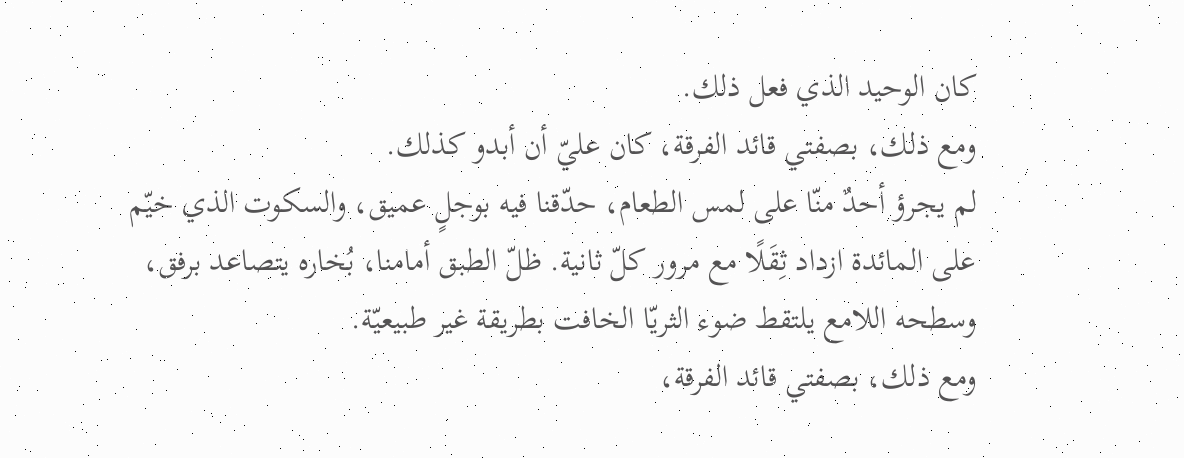كان الوحيد الذي فعل ذلك.
ومع ذلك، بصفتي قائد الفرقة، كان عليّ أن أبدو كذلك.
لم يجرؤ أحدٌ منّا على لمس الطعام، حدّقنا فيه بوجلٍ عميق، والسكوت الذي خيّم على المائدة ازداد ثِقَلًا مع مرور كلّ ثانية. ظلّ الطبق أمامنا، بُخاره يتصاعد برفق، وسطحه اللامع يلتقط ضوء الثريّا الخافت بطريقة غير طبيعيّة.
ومع ذلك، بصفتي قائد الفرقة،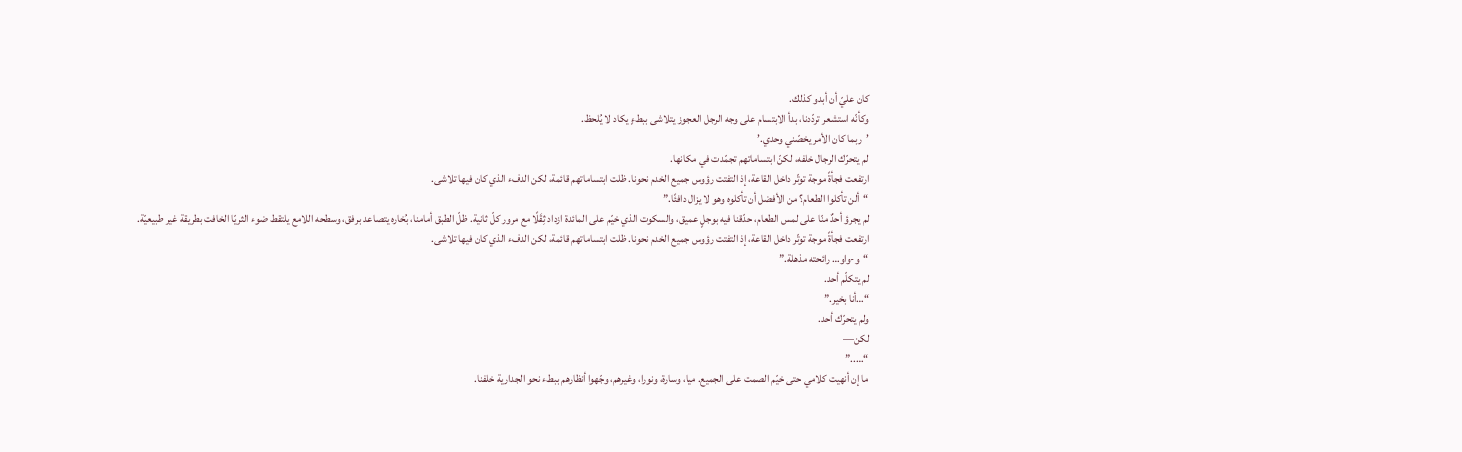كان عليّ أن أبدو كذلك.
وكأنّه استشعر تردّدنا، بدأ الابتسام على وجه الرجل العجوز يتلاشى ببطءٍ يكاد لا يُلحظ.
’ربما كان الأمر يخصّني وحدي.’
لم يتحرّك الرجال خلفه، لكنّ ابتساماتهم تجمّدت في مكانها.
ارتفعت فجأةً موجة توتّر داخل القاعة، إذ التفتت رؤوس جميع الخدم نحونا. ظلت ابتساماتهم قائمة، لكن الدفء الذي كان فيها تلاشى.
“ألن تأكلوا الطعام؟ من الأفضل أن تأكلوه وهو لا يزال دافئًا.”
لم يجرؤ أحدٌ منّا على لمس الطعام، حدّقنا فيه بوجلٍ عميق، والسكوت الذي خيّم على المائدة ازداد ثِقَلًا مع مرور كلّ ثانية. ظلّ الطبق أمامنا، بُخاره يتصاعد برفق، وسطحه اللامع يلتقط ضوء الثريّا الخافت بطريقة غير طبيعيّة.
ارتفعت فجأةً موجة توتّر داخل القاعة، إذ التفتت رؤوس جميع الخدم نحونا. ظلت ابتساماتهم قائمة، لكن الدفء الذي كان فيها تلاشى.
“و-واو… رائحته مذهلة.”
لم يتكلّم أحد.
“…أنا بخير.”
ولم يتحرّك أحد.
لكن—
“…..”
ما إن أنهيت كلامي حتى خيّم الصمت على الجميع. ميا، وسارة، ونورا، وغيرهم، وجّهوا أنظارهم ببطء نحو الجدارية خلفنا.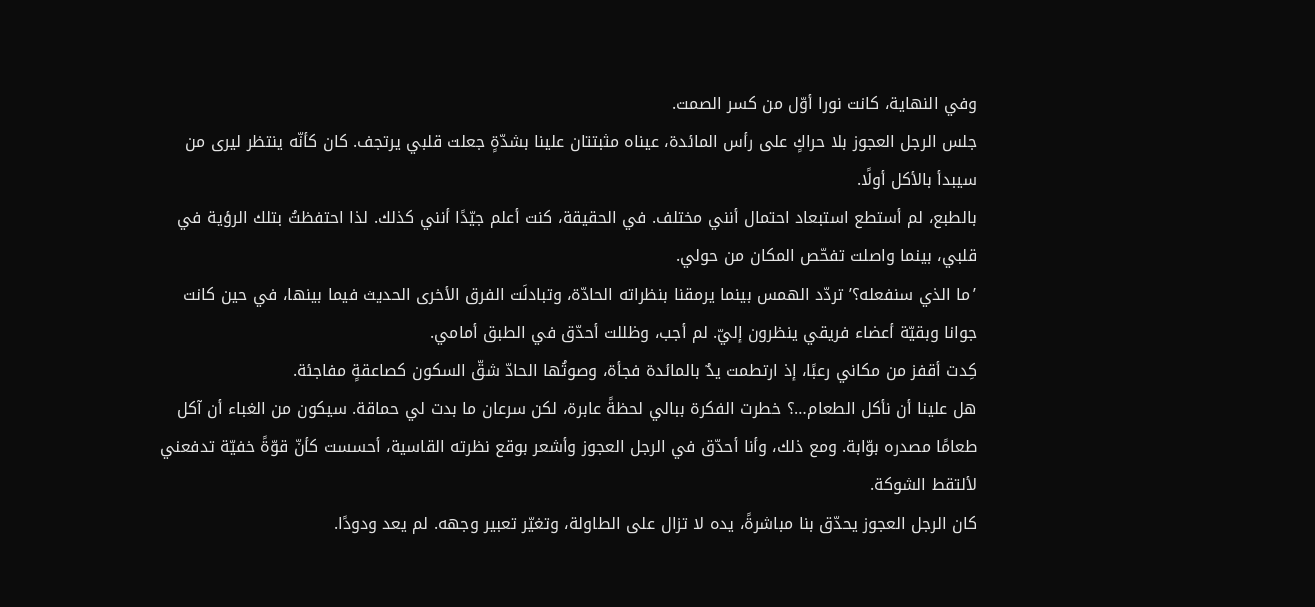وفي النهاية، كانت نورا أوّل من كسر الصمت.
جلس الرجل العجوز بلا حراكٍ على رأس المائدة، عيناه مثبتتان علينا بشدّةٍ جعلت قلبي يرتجف. كان كأنّه ينتظر ليرى من سيبدأ بالأكل أولًا.
بالطبع، لم أستطع استبعاد احتمال أنني مختلف. في الحقيقة، كنت أعلم جيّدًا أنني كذلك. لذا احتفظتُ بتلك الرؤية في قلبي، بينما واصلت تفحّص المكان من حولي.
’ما الذي سنفعله؟’ تردّد الهمس بينما يرمقنا بنظراته الحادّة، وتبادلَت الفرق الأخرى الحديث فيما بينها، في حين كانت جوانا وبقيّة أعضاء فريقي ينظرون إليّ. لم أجب، وظللت أحدّق في الطبق أمامي.
كِدت أقفز من مكاني رعبًا، إذ ارتطمت يدٌ بالمائدة فجأة، وصوتُها الحادّ شقّ السكون كصاعقةٍ مفاجئة.
هل علينا أن نأكل الطعام…؟ خطرت الفكرة ببالي لحظةً عابرة، لكن سرعان ما بدت لي حماقة. سيكون من الغباء أن آكل طعامًا مصدره بوّابة. ومع ذلك، وأنا أحدّق في الرجل العجوز وأشعر بوقع نظرته القاسية، أحسست كأنّ قوّةً خفيّة تدفعني لألتقط الشوكة.
كان الرجل العجوز يحدّق بنا مباشرةً، يده لا تزال على الطاولة، وتغيّر تعبير وجهه. لم يعد ودودًا.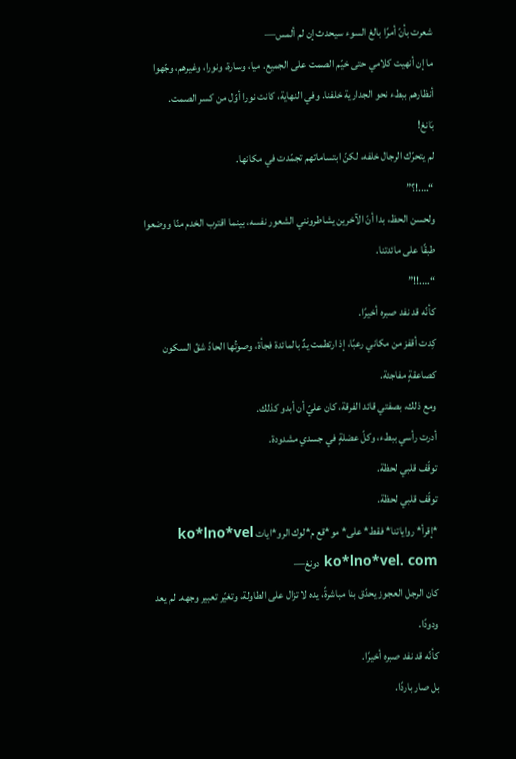شعرت بأنّ أمرًا بالغ السوء سيحدث إن لم ألمس—
ما إن أنهيت كلامي حتى خيّم الصمت على الجميع. ميا، وسارة، ونورا، وغيرهم، وجّهوا أنظارهم ببطء نحو الجدارية خلفنا. وفي النهاية، كانت نورا أوّل من كسر الصمت.
بَانغ!
لم يتحرّك الرجال خلفه، لكنّ ابتساماتهم تجمّدت في مكانها.
“….!؟”
ولحسن الحظ، بدا أنّ الآخرين يشاطرونني الشعور نفسه، بينما اقترب الخدم منّا ووضعوا طبقًا على مائدتنا.
“….!!”
كأنّه قد نفد صبره أخيرًا.
كِدت أقفز من مكاني رعبًا، إذ ارتطمت يدٌ بالمائدة فجأة، وصوتُها الحادّ شقّ السكون كصاعقةٍ مفاجئة.
ومع ذلك، بصفتي قائد الفرقة، كان عليّ أن أبدو كذلك.
أدرت رأسي ببطء، وكلّ عضلةٍ في جسدي مشدودة.
توقّف قلبي لحظة.
توقّف قلبي لحظة.
*إقرأ* رواياتنا* فقط* على* مو*قع م*لوك الرو*ايات ko*lno*vel ko*lno*vel. com دونغ—
كان الرجل العجوز يحدّق بنا مباشرةً، يده لا تزال على الطاولة، وتغيّر تعبير وجهه. لم يعد ودودًا.
كأنّه قد نفد صبره أخيرًا.
بل صار باردًا.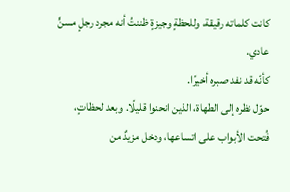كانت كلماته رقيقة، وللحظةٍ وجيزةٍ ظننتُ أنه مجرد رجلٍ مسنٍّ عادي.
كأنّه قد نفد صبره أخيرًا.
حوّل نظره إلى الطهاة، الذين انحنوا قليلًا. وبعد لحظاتٍ، فُتحت الأبواب على اتساعها، ودخل مزيدٌ من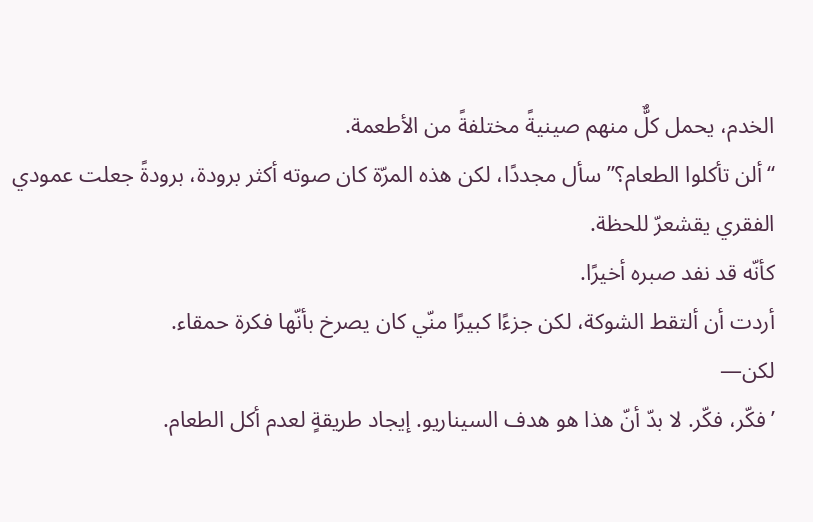الخدم، يحمل كلٌّ منهم صينيةً مختلفةً من الأطعمة.
“ألن تأكلوا الطعام؟” سأل مجددًا، لكن هذه المرّة كان صوته أكثر برودة، برودةً جعلت عمودي الفقري يقشعرّ للحظة.
كأنّه قد نفد صبره أخيرًا.
أردت أن ألتقط الشوكة، لكن جزءًا كبيرًا منّي كان يصرخ بأنّها فكرة حمقاء.
لكن—
’فكّر، فكّر. لا بدّ أنّ هذا هو هدف السيناريو. إيجاد طريقةٍ لعدم أكل الطعام.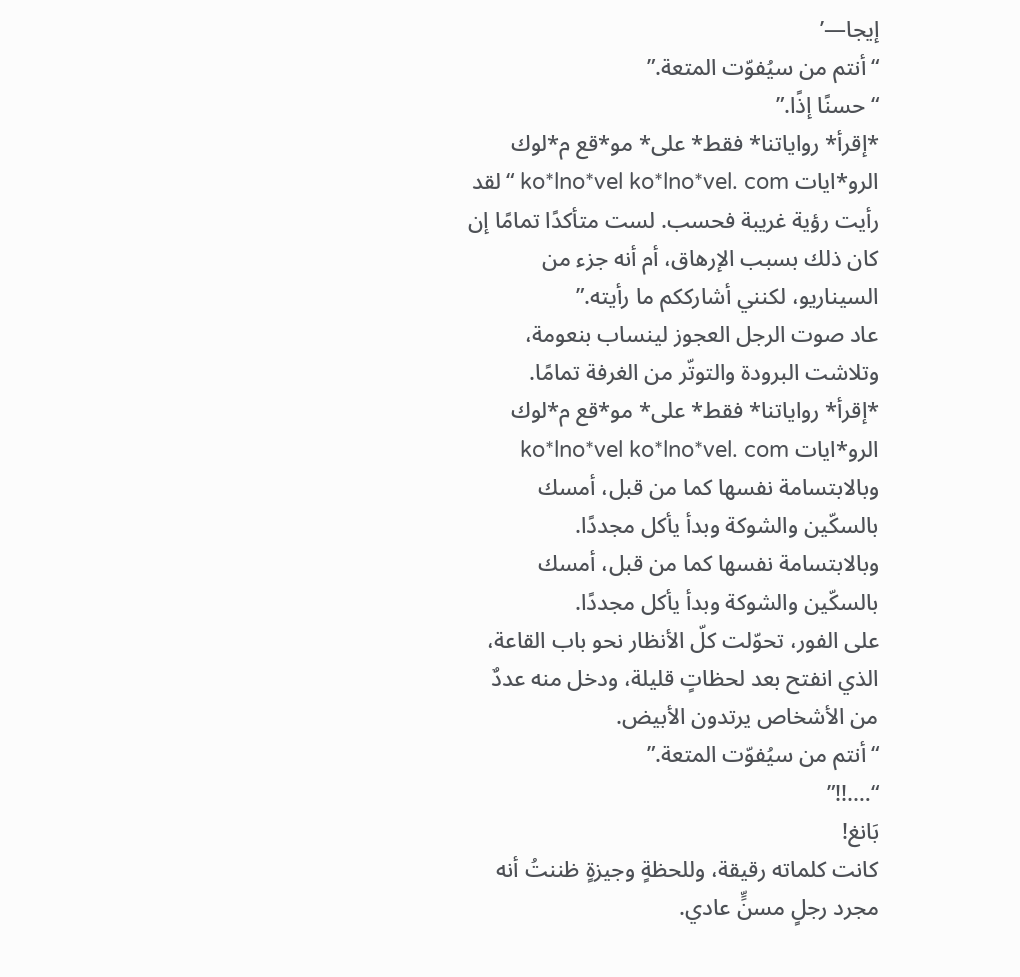إيجا—’
“أنتم من سيُفوّت المتعة.”
“حسنًا إذًا.”
*إقرأ* رواياتنا* فقط* على* مو*قع م*لوك الرو*ايات ko*lno*vel ko*lno*vel. com “لقد رأيت رؤية غريبة فحسب. لست متأكدًا تمامًا إن كان ذلك بسبب الإرهاق، أم أنه جزء من السيناريو، لكنني أشارككم ما رأيته.”
عاد صوت الرجل العجوز لينساب بنعومة، وتلاشت البرودة والتوتّر من الغرفة تمامًا.
*إقرأ* رواياتنا* فقط* على* مو*قع م*لوك الرو*ايات ko*lno*vel ko*lno*vel. com وبالابتسامة نفسها كما من قبل، أمسك بالسكّين والشوكة وبدأ يأكل مجددًا.
وبالابتسامة نفسها كما من قبل، أمسك بالسكّين والشوكة وبدأ يأكل مجددًا.
على الفور، تحوّلت كلّ الأنظار نحو باب القاعة، الذي انفتح بعد لحظاتٍ قليلة، ودخل منه عددٌ من الأشخاص يرتدون الأبيض.
“أنتم من سيُفوّت المتعة.”
“….!!”
بَانغ!
كانت كلماته رقيقة، وللحظةٍ وجيزةٍ ظننتُ أنه مجرد رجلٍ مسنٍّ عادي.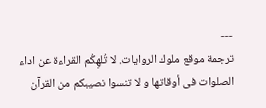---
ترجمة موقع ملوك الروايات. لا تُلهِكُم القراءة عن اداء الصلوات فى أوقاتها و لا تنسوا نصيبكم من القرآن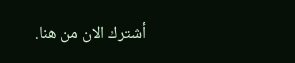أشترك الان من هنا.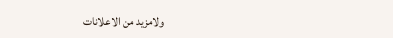ولامزيد من الاعلانات